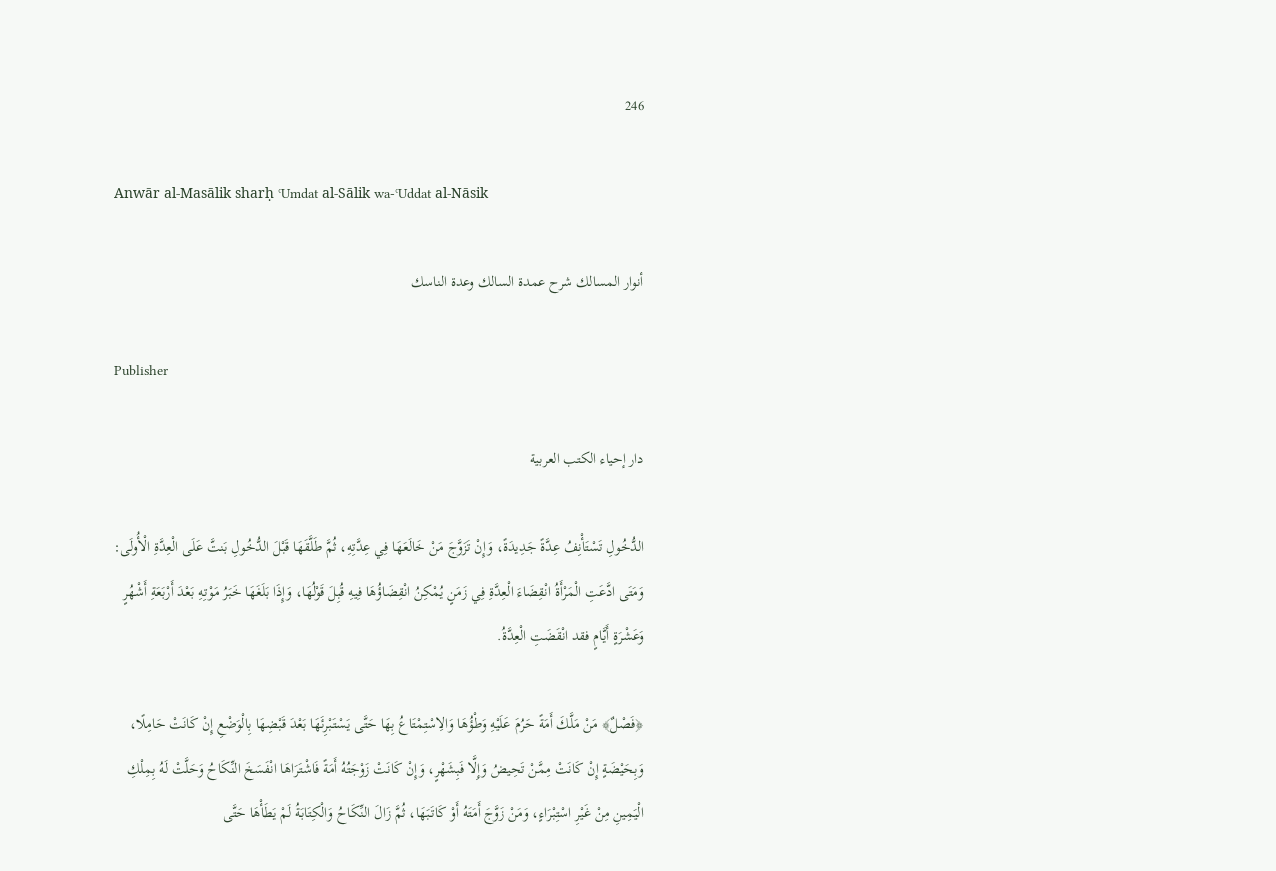246

Anwār al-Masālik sharḥ ʿUmdat al-Sālik wa-ʿUddat al-Nāsik

أنوار المسالك شرح عمدة السالك وعدة الناسك

Publisher

دار إحياء الكتب العربية

الدُّخُولِ تَسْتَأْنِفُ عِدَّةً جَدِيدَةً، وَإِنْ تَزَوَّجَ مَنْ خَالَعَهَا فِي عِدَّتِهِ، ثُمَّ طَلَّقَهَا قَبْلَ الدُّخُولِ بَنتَّ عَلَى الْعِدَّةِ الْأُولَى: وَمَتَى ادَّعَتِ الْمَرْأَةُ انْقِضَاءَ الْعِدَّةِ فِي زَمَنٍ يُمْكِنُ انْقِضَاؤُهَا فِيهِ قُبِلَ قَوْلُهَا، وَإِذَا بَلَغَهَا خَبَرُ مَوْتِهِ بَعْدَ أَرْبَعَةِ أَشْهُرٍ وَعَشْرَةٍ أَيَّامٍ فقد انْقَضَتِ الْعِدَّةُ.

﴿فَصْلٌ﴾ مَنْ مَلَّكَ أَمَةً حَرُمَ عَلَيْهِ وَطْؤُهَا وَالِاسْتِمْتَاعُ بِهَا حَتَّى يَسْتَبْرِئَهَا بَعْدَ قَبْضِهَا بِالْوَضْعِ إِنْ كَانَتْ حَامِلًا، وَبِحَيْضَةٍ إِنْ كَانَتْ مِمَّنْ تَحِيضُ وَإِلَّا فَبِشَهْرٍ، وَإِنْ كَانَتْ زَوْجَتُهُ أَمَةً فَاشْتَرَاهَا انْفَسَخَ النِّكَاحُ وَحَلَّتْ لَهُ بِمِلْكِ الْيَمِينِ مِنْ غَيْرِ اسْتِبْرَاءٍ، وَمَنْ زَوَّجَ أَمَتَهُ أَوْ كَاتَبَهَا، ثُمَّ زَالَ النِّكَاحُ وَالْكِتَابَةُ لَمْ يَطَأْهَا حَتَّى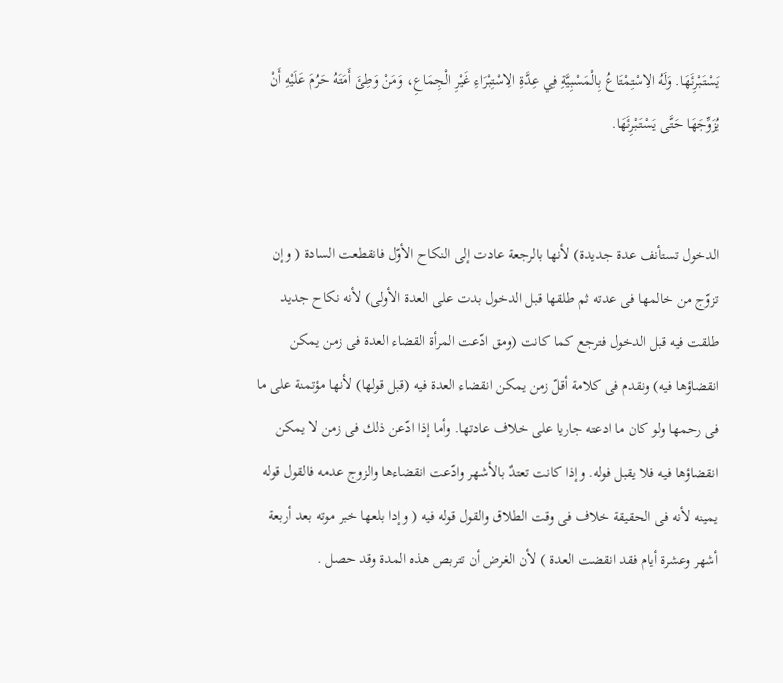يَسْتَبْرِئَهَا. وَلَهُ الِاسْتِمْتَاعُ بِالْمَسْبِيَّةِ فِي عِدَّةِ الِاسْتِبْرَاءِ غَيْرِ الْجِمَاعِ، وَمَنْ وَطِئَ أَمَتَهُ حَرُمَ عَلَيْهِ أَنْ يُزَوِّجَهَا حَتَّى يَسْتَبْرِئَهَا.


الدخول تستأنف عدة جديدة) لأنها بالرجعة عادت إلى النكاح الأوّل فانقطعت السادة ( وإن تزوّج من خالمها فى عدته ثم طلقها قبل الدخول بدت على العدة الأولى) لأنه نكاح جديد طلقت فيه قبل الدخول فترجع كما كانت (ومق ادّعت المرأة القضاء العدة فى زمن يمكن انقضاؤها فيه) ونقدم فى كلامة أقلّ زمن يمكن انقضاء العدة فيه (قبل قولها) لأنها مؤتمنة على ما فى رحمها ولو كان ما ادعته جاريا على خلاف عادتها. وأما إذا ادّعن ذلك فى زمن لا يمكن انقضاؤها فيه فلا يقبل فوله. وإذا كانت تعتدٌ بالأشهر وادّعت انقضاءها والزوج عدمه فالقول قوله يمينه لأنه فى الحقيقة خلاف فى وقت الطلاق والقول قوله فيه ( وإدا بلعها خبر موته بعد أربعة أشهر وعشرة أيام فقد انقضت العدة ) لأن الغرض أن تتربص هذه المدة وقد حصل .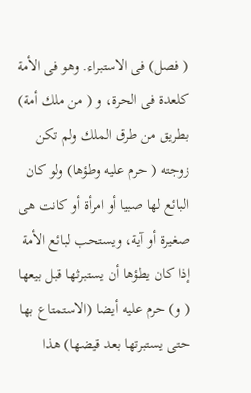( فصل) فى الاستبراء. وهو فى الأمة كلعدة فى الحرة، و ( من ملك أمة) بطريق من طرق الملك ولم تكن زوجته ( حرم عليه وطؤها) ولو كان البائع لها صبيا أو امرأة أو كانت هى صغيرة أو آية، ويستحب لبائع الأمة إذا كان يطؤها أن يستبرثها قبل بيعها ( و) حرم عليه أيضا (الاستمتاع بها حتى يستبرتها بعد قيضها) هذا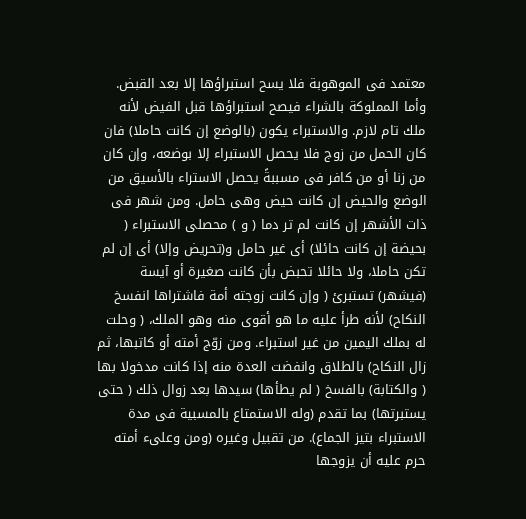معتمد فى الموهوبة فلا يسح استبراؤها إلا بعد القبض. وأما المملوكة بالشراء فيصح استبراؤها قبل الفيض لأنه ملك تام لازم. والاستبراء يكون (بالوضع إن كانت حاملا) فان كان الحمل من زوج فلا يحصل الاستبراء إلا بوضعه، وإن كان من زنا أو من كافر فى مسببةً يحصل الاستراء بالأسيق من الوضع والحيض إن كانت حيض وهى حامل. ومن شهر فى ذات الأشهر إن كانت لم تر دما ( و ) محصلى الاستبراء ( بحيضة إن كانت حائلا) أى غير حامل و(تحريض وإلا) أى إن لم تكن حاملا، ولا حائلا تحبض بأن كانت صغيرة أو آيسة (فيشهر) تستبرئ ( وإن كانت زوجته أمة فاشتراها انفسخ النكاح) لأنه طرأ عليه ما هو أقوى منه وهو الملك، ( وحلت له بملك اليمين من غير استبراء. ومن زوّج أمته أو كاتبها، ثم زال النكاح) بالطلاق وانفضت العدة منه إذا كانت مدخولا بها ( والكتابة) بالفسخ ( لم يطأها) سيدها بعد زوال ذلك ( حتى يستبرتها) بما تقدم (وله الاستمتاع بالمسبية فى مدة الاستبراء بتيز الجماع). من تقبيل وغيره (ومن وعلىء أمته حرم عليه أن يزوجها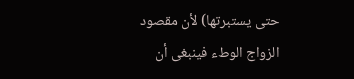حتى يستبرتها) لأن مقصود الزواج الوطء فينبغى أن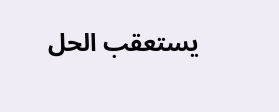يستعقب الحل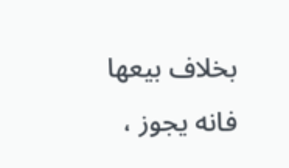بخلاف بيعها فانه يجوز ،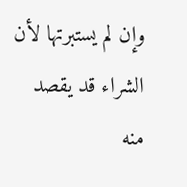وإن لم يستبرتها لأن الشراء قد يقصد منه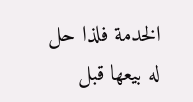الخدمة فلذا حل له بيعها قبل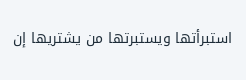استبرأتها ويستبرتها من يشتريها إن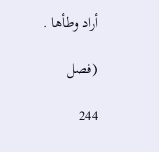أراد وطأها .

(فصل

244